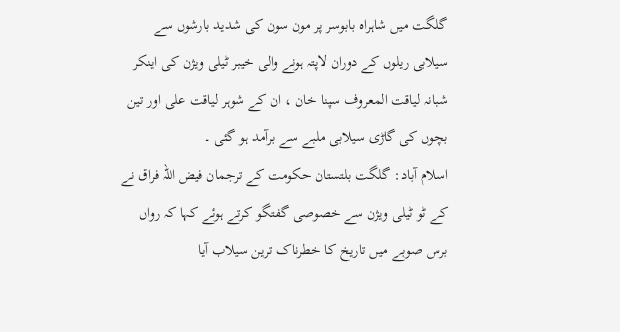گلگت میں شاہراہ بابوسر پر مون سون کی شدید بارشوں سے سیلابی ریلوں کے دوران لاپتہ ہونے والی خیبر ٹیلی ویژن کی اینکر شبانہ لیاقت المعروف سپنا خان ، ان کے شوہر لیاقت علی اور تین بچوں کی گاڑی سیلابی ملبے سے برآمد ہو گئی ۔
اسلام آباد: گلگت بلتستان حکومت کے ترجمان فیض اللہ فراق نے کے ٹو ٹیلی ویژن سے خصوصی گفتگو کرتے ہوئے کہا کہ رواں برس صوبے میں تاریخ کا خطرناک ترین سیلاب آیا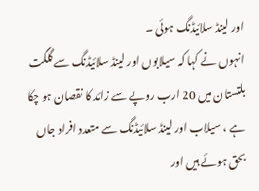اور لینڈ سلائیڈنگ ہوئی ۔
انہوں نے کہا کہ سیلابوں اور لینڈ سلائیڈنگ سے گلگت بلتستان میں 20 ارب روپے سے زائد کا نقصان ہو چکا ہے ، سیلاب اور لینڈ سلائیڈنگ سے متعدد افراد جاں بحق ہوئے ہیں اور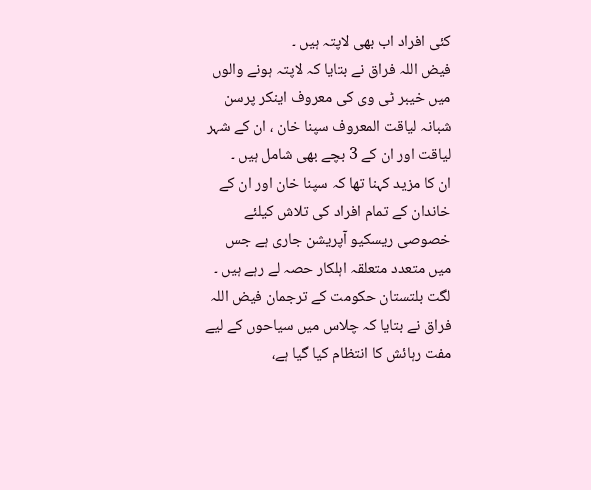کئی افراد اب بھی لاپتہ ہیں ۔
فیض اللہ فراق نے بتایا کہ لاپتہ ہونے والوں میں خیبر ٹی وی کی معروف اینکر پرسن شبانہ لیاقت المعروف سپنا خان ، ان کے شہر لیاقت اور ان کے 3 بچے بھی شامل ہیں ۔
ان کا مزید کہنا تھا کہ سپنا خان اور ان کے خاندان کے تمام افراد کی تلاش کیلئے خصوصی ریسکیو آپریشن جاری ہے جس میں متعدد متعلقہ اہلکار حصہ لے رہے ہیں ۔
لگت بلتستان حکومت کے ترجمان فیض اللہ فراق نے بتایا کہ چلاس میں سیاحوں کے لیے مفت رہائش کا انتظام کیا گیا ہے،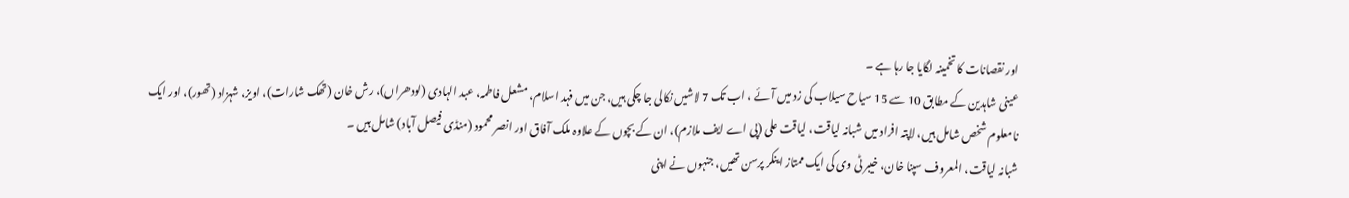اور نقصانات کا تخمینہ لگایا جا رہا ہے ۔
عینی شاہدین کے مطابق 10 سے 15 سیاح سیلاب کی زد میں آئے ، اب تک 7 لاشیں نکالی جا چکی ہیں، جن میں فہد اسلام، مشعل فاطمہ، عبد الہادی (لودھراں)، رش خان (تھک شارات)، اویز، شہزاد (تھور)، اور ایک نامعلوم شخص شامل ہیں، لاپتہ افراد میں شبانہ لیاقت، لیاقت علی (پی اے ایف ملازم)، ان کے بچوں کے علاوہ ملک آفاق اور انصر محمود (منڈی فیصل آباد) شامل ہیں ۔
شبانہ لیاقت، المعروف سپنا خان، خیبر ٹی وی کی ایک ممتاز اینکر پرسن تھیں، جنہوں نے اپنی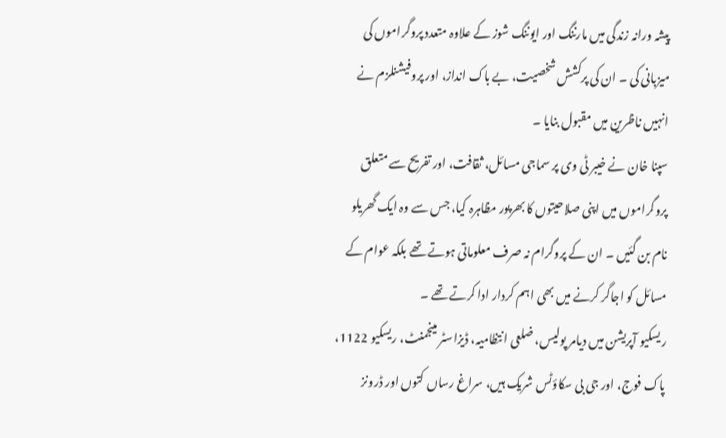پیشہ ورانہ زندگی میں مارننگ اور ایوننگ شوز کے علاوہ متعدد پروگراموں کی میزبانی کی ۔ ان کی پرکشش شخصیت، بے باک انداز، اور پروفیشنلزم نے انہیں ناظرین میں مقبول بنایا ۔
سپنا خان نے خیبر ٹی وی پر سماجی مسائل، ثقافت، اور تفریح سے متعلق پروگراموں میں اپنی صلاحیتوں کا بھرپور مظاہرہ کیا، جس سے وہ ایک گھریلو نام بن گئیں ۔ ان کے پروگرام نہ صرف معلوماتی ہوتے تھے بلکہ عوام کے مسائل کو اجاگر کرنے میں بھی اہم کردار ادا کرتے تھے ۔
ریسکیو آپریشن میں دیامر پولیس، ضلعی انتظامیہ، ڈیزاسٹر مینجمنٹ، ریسکیو 1122، پاک فوج، اور جی بی سکاؤٹس شریک ہیں، سراغ رساں کتوں اور ڈرونز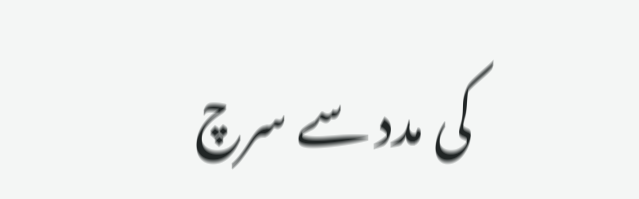کی مدد سے سرچ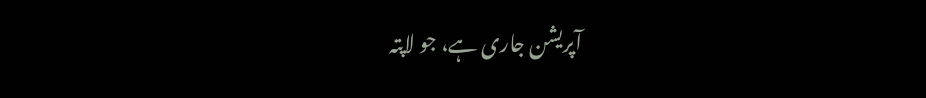آپریشن جاری ہے، جو لاپتہ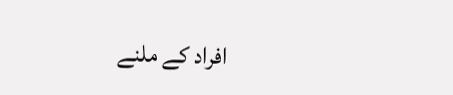افراد کے ملنے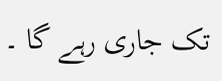تک جاری رہے گا ۔